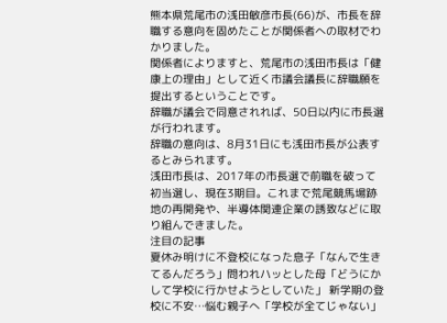熊本県荒尾市の浅田敏彦市長(66)が、市長を辞職する意向を固めたことが関係者への取材でわかりました。
関係者によりますと、荒尾市の浅田市長は「健康上の理由」として近く市議会議長に辞職願を提出するということです。
辞職が議会で同意されれば、50日以内に市長選が行われます。
辞職の意向は、8月31日にも浅田市長が公表するとみられます。
浅田市長は、2017年の市長選で前職を破って初当選し、現在3期目。これまで荒尾競馬場跡地の再開発や、半導体関連企業の誘致などに取り組んできました。
注目の記事
夏休み明けに不登校になった息子「なんで生きてるんだろう」問われハッとした母「どうにかして学校に行かせようとしていた」 新学期の登校に不安…悩む親子へ「学校が全てじゃない」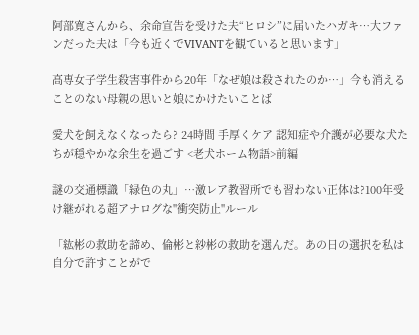阿部寛さんから、余命宣告を受けた夫“ヒロシ”に届いたハガキ…大ファンだった夫は「今も近くでVIVANTを観ていると思います」

高専女子学生殺害事件から20年「なぜ娘は殺されたのか…」今も消えることのない母親の思いと娘にかけたいことば

愛犬を飼えなくなったら? 24時間 手厚くケア 認知症や介護が必要な犬たちが穏やかな余生を過ごす <老犬ホーム物語>前編

謎の交通標識「緑色の丸」…激レア教習所でも習わない正体は?100年受け継がれる超アナログな"衝突防止"ルール

「紘彬の救助を諦め、倫彬と紗彬の救助を選んだ。あの日の選択を私は自分で許すことがで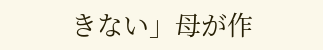きない」母が作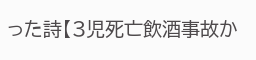った詩【3児死亡飲酒事故か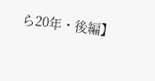ら20年・後編】